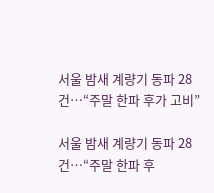서울 밤새 계량기 동파 28건…“주말 한파 후가 고비”

서울 밤새 계량기 동파 28건…“주말 한파 후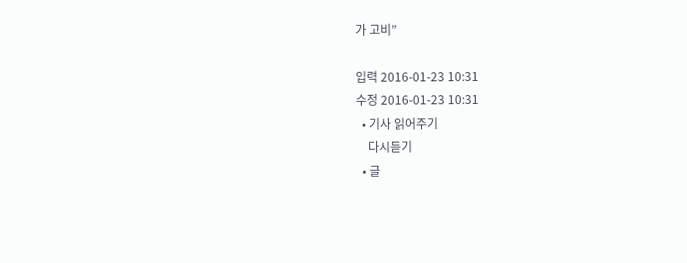가 고비”

입력 2016-01-23 10:31
수정 2016-01-23 10:31
  • 기사 읽어주기
    다시듣기
  • 글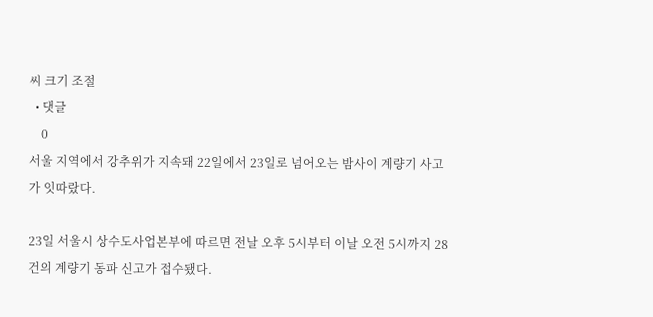씨 크기 조절
  • 댓글
    0
서울 지역에서 강추위가 지속돼 22일에서 23일로 넘어오는 밤사이 계량기 사고가 잇따랐다.

23일 서울시 상수도사업본부에 따르면 전날 오후 5시부터 이날 오전 5시까지 28건의 계량기 동파 신고가 접수됐다.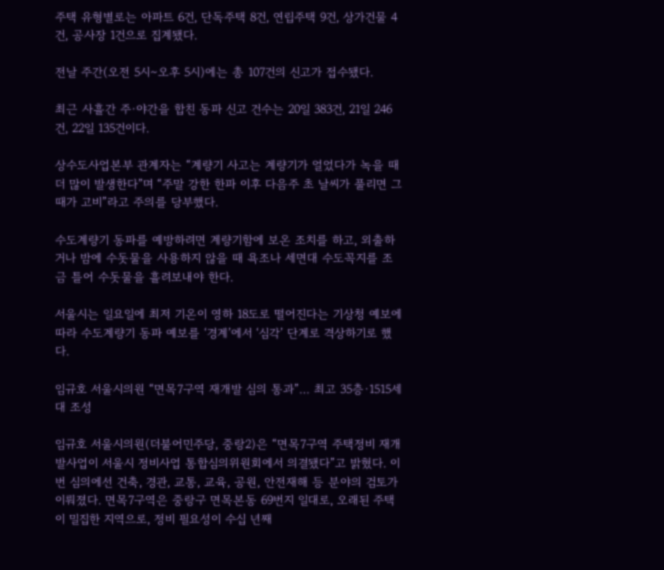주택 유형별로는 아파트 6건, 단독주택 8건, 연립주택 9건, 상가건물 4건, 공사장 1건으로 집계됐다.

전날 주간(오전 5시∼오후 5시)에는 총 107건의 신고가 접수됐다.

최근 사흘간 주·야간을 합친 동파 신고 건수는 20일 383건, 21일 246건, 22일 135건이다.

상수도사업본부 관계자는 “계량기 사고는 계량기가 얼었다가 녹을 때 더 많이 발생한다”며 “주말 강한 한파 이후 다음주 초 날씨가 풀리면 그때가 고비”라고 주의를 당부했다.

수도계량기 동파를 예방하려면 계량기함에 보온 조치를 하고, 외출하거나 밤에 수돗물을 사용하지 않을 때 욕조나 세면대 수도꼭지를 조금 틀어 수돗물을 흘려보내야 한다.

서울시는 일요일에 최저 기온이 영하 18도로 떨어진다는 기상청 예보에 따라 수도계량기 동파 예보를 ‘경계’에서 ‘심각’ 단계로 격상하기로 했다.

임규호 서울시의원 “면목7구역 재개발 심의 통과”… 최고 35층·1515세대 조성

임규호 서울시의원(더불어민주당, 중랑2)은 “면목7구역 주택정비 재개발사업이 서울시 정비사업 통합심의위원회에서 의결됐다”고 밝혔다. 이번 심의에선 건축, 경관, 교통, 교육, 공원, 안전재해 등 분야의 검토가 이뤄졌다. 면목7구역은 중랑구 면목본동 69번지 일대로, 오래된 주택이 밀집한 지역으로, 정비 필요성이 수십 년째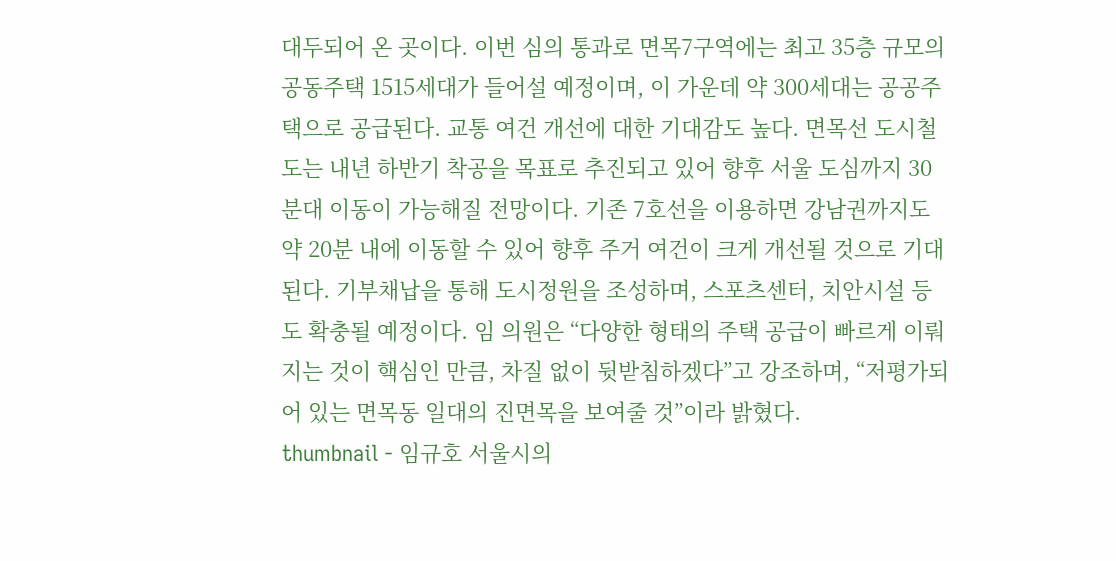대두되어 온 곳이다. 이번 심의 통과로 면목7구역에는 최고 35층 규모의 공동주택 1515세대가 들어설 예정이며, 이 가운데 약 300세대는 공공주택으로 공급된다. 교통 여건 개선에 대한 기대감도 높다. 면목선 도시철도는 내년 하반기 착공을 목표로 추진되고 있어 향후 서울 도심까지 30분대 이동이 가능해질 전망이다. 기존 7호선을 이용하면 강남권까지도 약 20분 내에 이동할 수 있어 향후 주거 여건이 크게 개선될 것으로 기대된다. 기부채납을 통해 도시정원을 조성하며, 스포츠센터, 치안시설 등도 확충될 예정이다. 임 의원은 “다양한 형태의 주택 공급이 빠르게 이뤄지는 것이 핵심인 만큼, 차질 없이 뒷받침하겠다”고 강조하며, “저평가되어 있는 면목동 일대의 진면목을 보여줄 것”이라 밝혔다.
thumbnail - 임규호 서울시의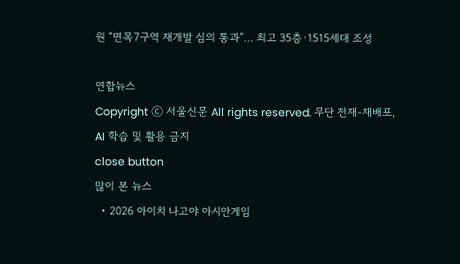원 “면목7구역 재개발 심의 통과”… 최고 35층·1515세대 조성

연합뉴스
Copyright ⓒ 서울신문 All rights reserved. 무단 전재-재배포, AI 학습 및 활용 금지
close button
많이 본 뉴스
  • 2026 아이치 나고야 아시안게임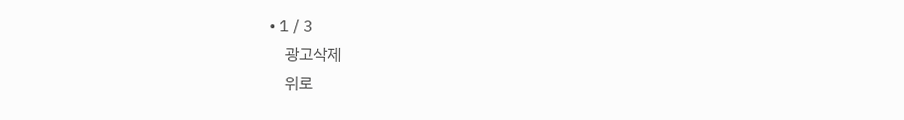• 1 / 3
    광고삭제
    위로